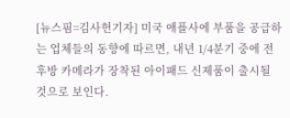[뉴스핌=김사헌기자] 미국 애플사에 부품을 공급하는 업체들의 동향에 따르면, 내년 1/4분기 중에 전후방 카메라가 장착된 아이패드 신제품이 출시될 것으로 보인다.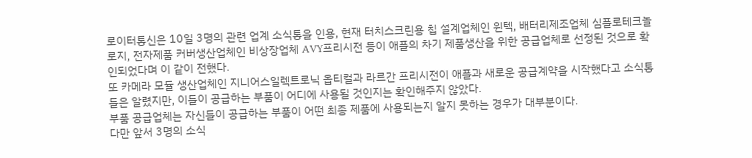로이터통신은 10일 3명의 관련 업계 소식통을 인용, 현재 터치스크린용 칩 설계업체인 윈텍, 배터리제조업체 심플로테크놀로지, 전자제품 커버생산업체인 비상장업체 AVY프리시전 등이 애플의 차기 제품생산을 위한 공급업체로 선정된 것으로 확인되었다며 이 같이 전했다.
또 카메라 모듈 생산업체인 지니어스일렉트로닉 옵티컬과 라르간 프리시전이 애플과 새로운 공급계약을 시작했다고 소식통들은 알렸지만, 이들이 공급하는 부품이 어디에 사용될 것인지는 확인해주지 않았다.
부품 공급업체는 자신들이 공급하는 부품이 어떤 최종 제품에 사용되는지 알지 못하는 경우가 대부분이다.
다만 앞서 3명의 소식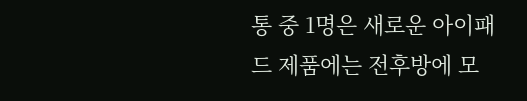통 중 1명은 새로운 아이패드 제품에는 전후방에 모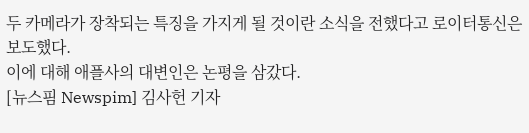두 카메라가 장착되는 특징을 가지게 될 것이란 소식을 전했다고 로이터통신은 보도했다.
이에 대해 애플사의 대변인은 논평을 삼갔다.
[뉴스핌 Newspim] 김사헌 기자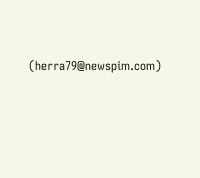(herra79@newspim.com)